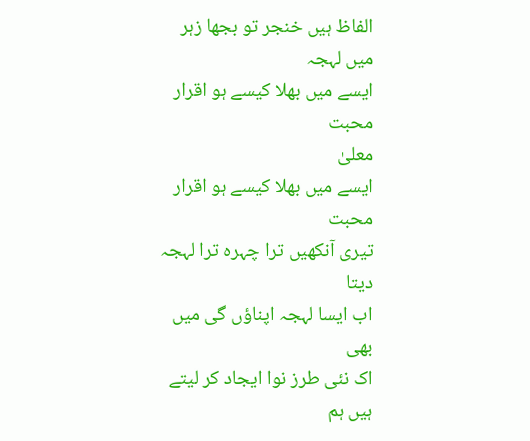الفاظ ہیں خنجر تو بجھا زہر میں لہجہ
ایسے میں بھلا کیسے ہو اقرار محبت
معلیٰ
ایسے میں بھلا کیسے ہو اقرار محبت
تیری آنکھیں ترا چہرہ ترا لہجہ دیتا
اب ایسا لہجہ اپناؤں گی میں بھی
اک نئی طرز نوا ایجاد کر لیتے ہیں ہم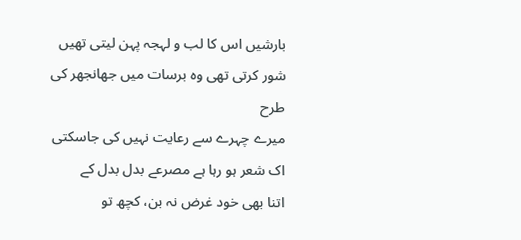بارشیں اس کا لب و لہجہ پہن لیتی تھیں شور کرتی تھی وہ برسات میں جھانجھر کی طرح
میرے چہرے سے رعایت نہیں کی جاسکتی
اک شعر ہو رہا ہے مصرعے بدل بدل کے
اتنا بھی خود غرض نہ بن، کچھ تو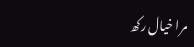مرا خیال رکھ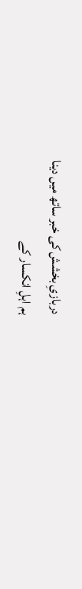دربازیِ بخشش کی خبر ساتھ میں دینا
ہم اہلِ انکسار کے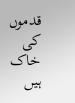قدموں کی خاک ہیں